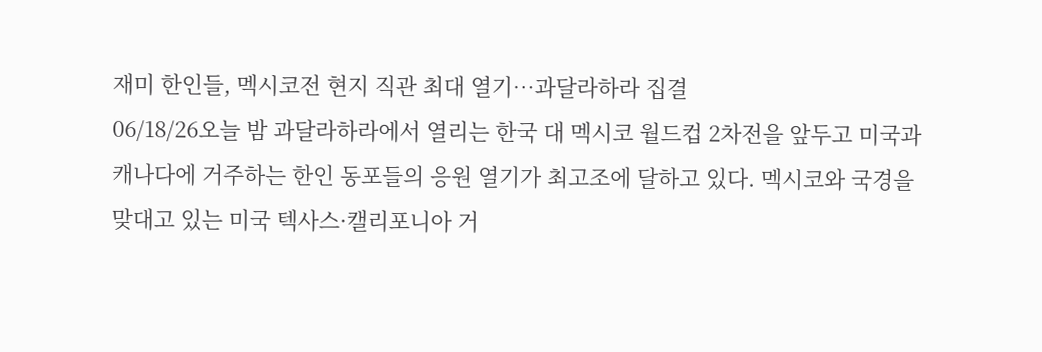재미 한인들, 멕시코전 현지 직관 최대 열기…과달라하라 집결
06/18/26오늘 밤 과달라하라에서 열리는 한국 대 멕시코 월드컵 2차전을 앞두고 미국과 캐나다에 거주하는 한인 동포들의 응원 열기가 최고조에 달하고 있다. 멕시코와 국경을 맞대고 있는 미국 텍사스·캘리포니아 거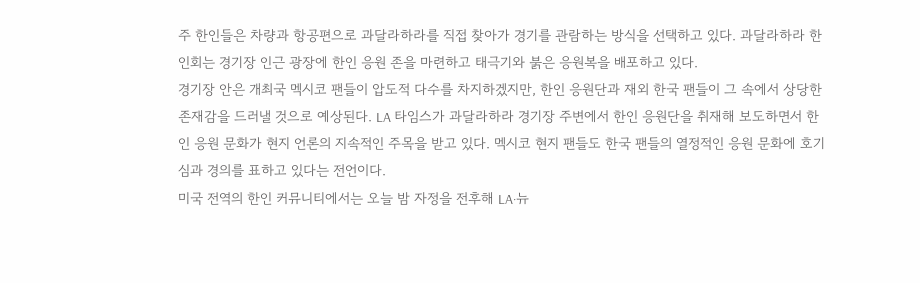주 한인들은 차량과 항공편으로 과달라하라를 직접 찾아가 경기를 관람하는 방식을 선택하고 있다. 과달라하라 한인회는 경기장 인근 광장에 한인 응원 존을 마련하고 태극기와 붉은 응원복을 배포하고 있다.
경기장 안은 개최국 멕시코 팬들이 압도적 다수를 차지하겠지만, 한인 응원단과 재외 한국 팬들이 그 속에서 상당한 존재감을 드러낼 것으로 예상된다. LA 타임스가 과달라하라 경기장 주변에서 한인 응원단을 취재해 보도하면서 한인 응원 문화가 현지 언론의 지속적인 주목을 받고 있다. 멕시코 현지 팬들도 한국 팬들의 열정적인 응원 문화에 호기심과 경의를 표하고 있다는 전언이다.
미국 전역의 한인 커뮤니티에서는 오늘 밤 자정을 전후해 LA·뉴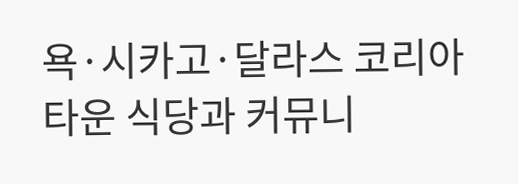욕·시카고·달라스 코리아타운 식당과 커뮤니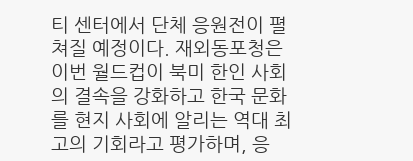티 센터에서 단체 응원전이 펼쳐질 예정이다. 재외동포청은 이번 월드컵이 북미 한인 사회의 결속을 강화하고 한국 문화를 현지 사회에 알리는 역대 최고의 기회라고 평가하며, 응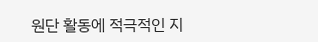원단 활동에 적극적인 지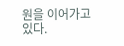원을 이어가고 있다.